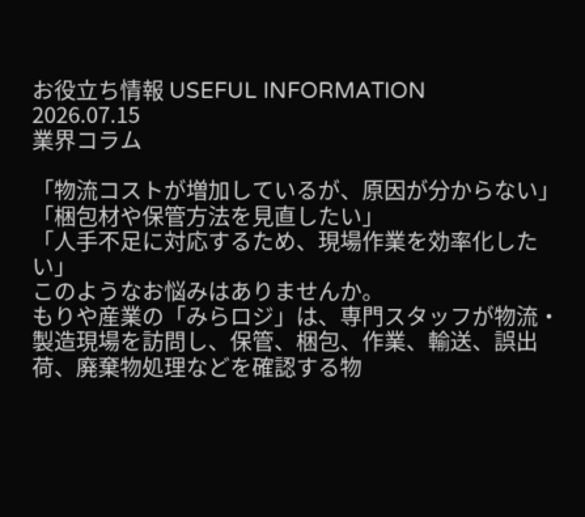お役立ち情報 USEFUL INFORMATION
2026.07.15
業界コラム

「物流コストが増加しているが、原因が分からない」
「梱包材や保管方法を見直したい」
「人手不足に対応するため、現場作業を効率化したい」
このようなお悩みはありませんか。
もりや産業の「みらロジ」は、専門スタッフが物流・製造現場を訪問し、保管、梱包、作業、輸送、誤出荷、廃棄物処理などを確認する物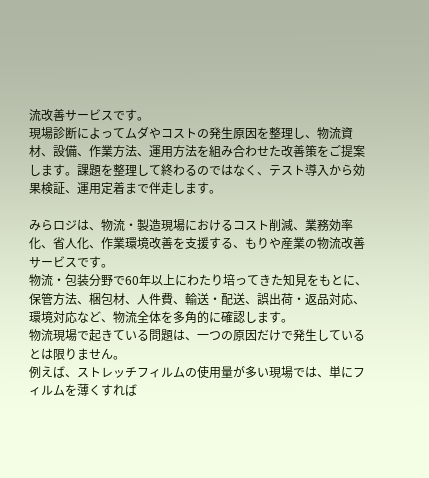流改善サービスです。
現場診断によってムダやコストの発生原因を整理し、物流資材、設備、作業方法、運用方法を組み合わせた改善策をご提案します。課題を整理して終わるのではなく、テスト導入から効果検証、運用定着まで伴走します。

みらロジは、物流・製造現場におけるコスト削減、業務効率化、省人化、作業環境改善を支援する、もりや産業の物流改善サービスです。
物流・包装分野で60年以上にわたり培ってきた知見をもとに、保管方法、梱包材、人件費、輸送・配送、誤出荷・返品対応、環境対応など、物流全体を多角的に確認します。
物流現場で起きている問題は、一つの原因だけで発生しているとは限りません。
例えば、ストレッチフィルムの使用量が多い現場では、単にフィルムを薄くすれば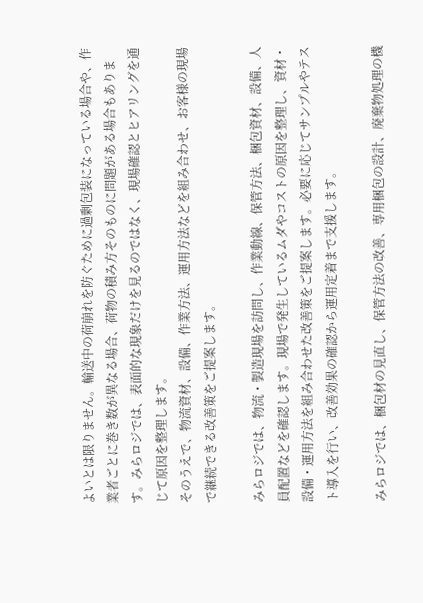よいとは限りません。輸送中の荷崩れを防ぐために過剰包装になっている場合や、作業者ごとに巻き数が異なる場合、荷物の積み方そのものに問題がある場合もあります。みらロジでは、表面的な現象だけを見るのではなく、現場確認とヒアリングを通じて原因を整理します。
そのうえで、物流資材、設備、作業方法、運用方法などを組み合わせ、お客様の現場で継続できる改善策をご提案します。

みらロジでは、物流・製造現場を訪問し、作業動線、保管方法、梱包資材、設備、人員配置などを確認します。現場で発生しているムダやコストの原因を整理し、資材・設備・運用方法を組み合わせた改善策をご提案します。必要に応じてサンプルやテスト導入を行い、改善効果の確認から運用定着まで支援します。

みらロジでは、梱包材の見直し、保管方法の改善、専用梱包の設計、廃棄物処理の機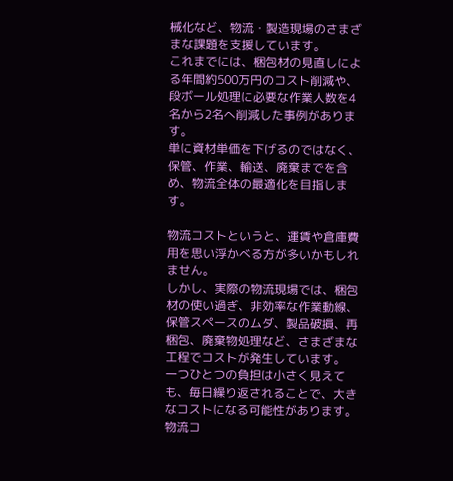械化など、物流・製造現場のさまざまな課題を支援しています。
これまでには、梱包材の見直しによる年間約500万円のコスト削減や、段ボール処理に必要な作業人数を4名から2名へ削減した事例があります。
単に資材単価を下げるのではなく、保管、作業、輸送、廃棄までを含め、物流全体の最適化を目指します。

物流コストというと、運賃や倉庫費用を思い浮かべる方が多いかもしれません。
しかし、実際の物流現場では、梱包材の使い過ぎ、非効率な作業動線、保管スペースのムダ、製品破損、再梱包、廃棄物処理など、さまざまな工程でコストが発生しています。
一つひとつの負担は小さく見えても、毎日繰り返されることで、大きなコストになる可能性があります。
物流コ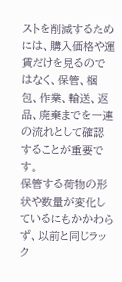ストを削減するためには、購入価格や運賃だけを見るのではなく、保管、梱包、作業、輸送、返品、廃棄までを一連の流れとして確認することが重要です。
保管する荷物の形状や数量が変化しているにもかかわらず、以前と同じラック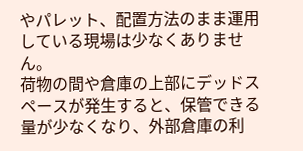やパレット、配置方法のまま運用している現場は少なくありません。
荷物の間や倉庫の上部にデッドスペースが発生すると、保管できる量が少なくなり、外部倉庫の利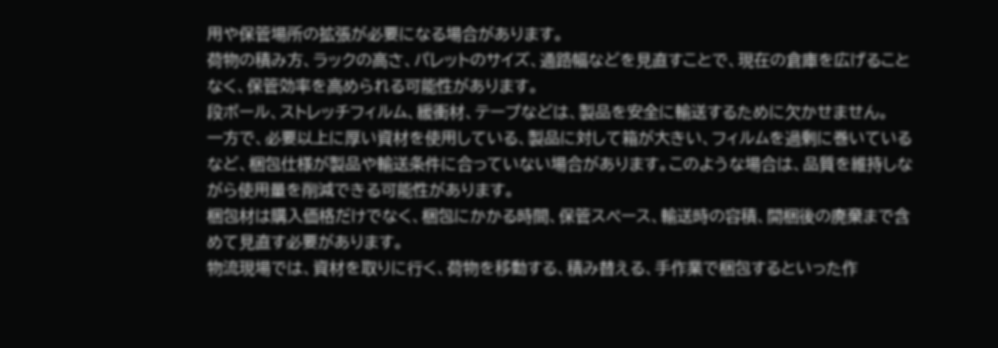用や保管場所の拡張が必要になる場合があります。
荷物の積み方、ラックの高さ、パレットのサイズ、通路幅などを見直すことで、現在の倉庫を広げることなく、保管効率を高められる可能性があります。
段ボール、ストレッチフィルム、緩衝材、テープなどは、製品を安全に輸送するために欠かせません。
一方で、必要以上に厚い資材を使用している、製品に対して箱が大きい、フィルムを過剰に巻いているなど、梱包仕様が製品や輸送条件に合っていない場合があります。このような場合は、品質を維持しながら使用量を削減できる可能性があります。
梱包材は購入価格だけでなく、梱包にかかる時間、保管スペース、輸送時の容積、開梱後の廃棄まで含めて見直す必要があります。
物流現場では、資材を取りに行く、荷物を移動する、積み替える、手作業で梱包するといった作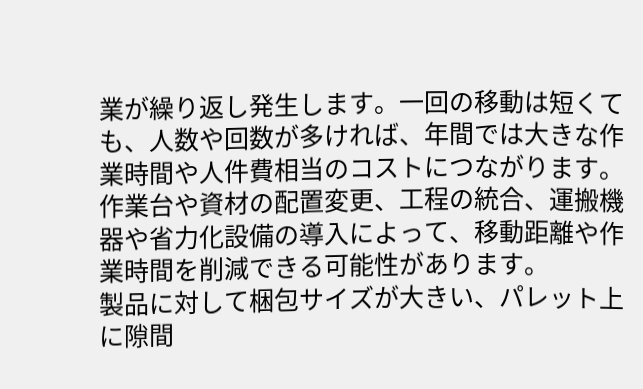業が繰り返し発生します。一回の移動は短くても、人数や回数が多ければ、年間では大きな作業時間や人件費相当のコストにつながります。
作業台や資材の配置変更、工程の統合、運搬機器や省力化設備の導入によって、移動距離や作業時間を削減できる可能性があります。
製品に対して梱包サイズが大きい、パレット上に隙間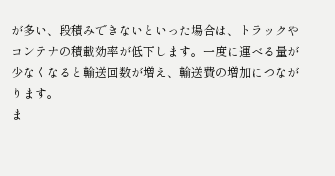が多い、段積みできないといった場合は、トラックやコンテナの積載効率が低下します。一度に運べる量が少なくなると輸送回数が増え、輸送費の増加につながります。
ま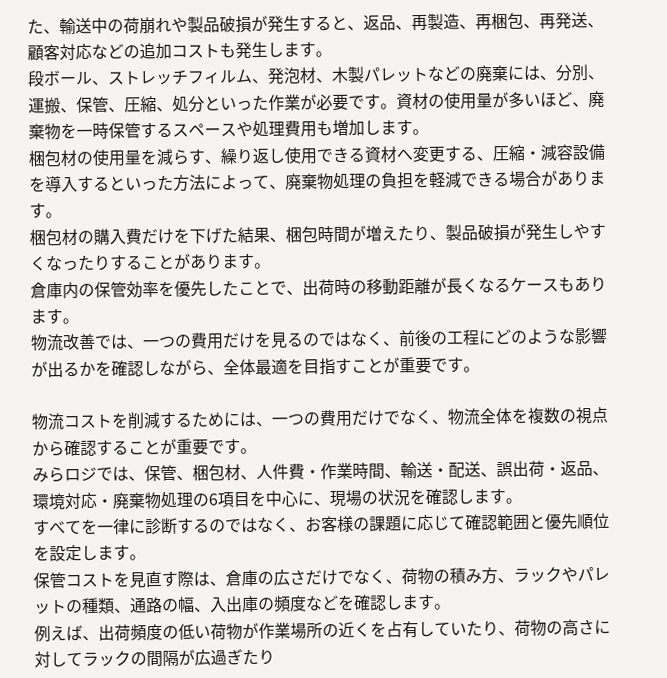た、輸送中の荷崩れや製品破損が発生すると、返品、再製造、再梱包、再発送、顧客対応などの追加コストも発生します。
段ボール、ストレッチフィルム、発泡材、木製パレットなどの廃棄には、分別、運搬、保管、圧縮、処分といった作業が必要です。資材の使用量が多いほど、廃棄物を一時保管するスペースや処理費用も増加します。
梱包材の使用量を減らす、繰り返し使用できる資材へ変更する、圧縮・減容設備を導入するといった方法によって、廃棄物処理の負担を軽減できる場合があります。
梱包材の購入費だけを下げた結果、梱包時間が増えたり、製品破損が発生しやすくなったりすることがあります。
倉庫内の保管効率を優先したことで、出荷時の移動距離が長くなるケースもあります。
物流改善では、一つの費用だけを見るのではなく、前後の工程にどのような影響が出るかを確認しながら、全体最適を目指すことが重要です。

物流コストを削減するためには、一つの費用だけでなく、物流全体を複数の視点から確認することが重要です。
みらロジでは、保管、梱包材、人件費・作業時間、輸送・配送、誤出荷・返品、環境対応・廃棄物処理の6項目を中心に、現場の状況を確認します。
すべてを一律に診断するのではなく、お客様の課題に応じて確認範囲と優先順位を設定します。
保管コストを見直す際は、倉庫の広さだけでなく、荷物の積み方、ラックやパレットの種類、通路の幅、入出庫の頻度などを確認します。
例えば、出荷頻度の低い荷物が作業場所の近くを占有していたり、荷物の高さに対してラックの間隔が広過ぎたり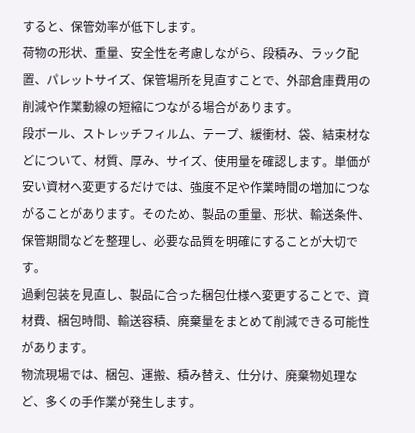すると、保管効率が低下します。
荷物の形状、重量、安全性を考慮しながら、段積み、ラック配置、パレットサイズ、保管場所を見直すことで、外部倉庫費用の削減や作業動線の短縮につながる場合があります。
段ボール、ストレッチフィルム、テープ、緩衝材、袋、結束材などについて、材質、厚み、サイズ、使用量を確認します。単価が安い資材へ変更するだけでは、強度不足や作業時間の増加につながることがあります。そのため、製品の重量、形状、輸送条件、保管期間などを整理し、必要な品質を明確にすることが大切です。
過剰包装を見直し、製品に合った梱包仕様へ変更することで、資材費、梱包時間、輸送容積、廃棄量をまとめて削減できる可能性があります。
物流現場では、梱包、運搬、積み替え、仕分け、廃棄物処理など、多くの手作業が発生します。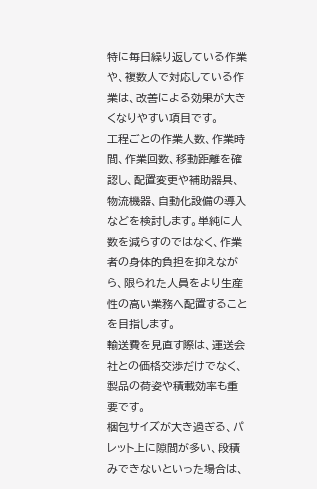特に毎日繰り返している作業や、複数人で対応している作業は、改善による効果が大きくなりやすい項目です。
工程ごとの作業人数、作業時間、作業回数、移動距離を確認し、配置変更や補助器具、物流機器、自動化設備の導入などを検討します。単純に人数を減らすのではなく、作業者の身体的負担を抑えながら、限られた人員をより生産性の高い業務へ配置することを目指します。
輸送費を見直す際は、運送会社との価格交渉だけでなく、製品の荷姿や積載効率も重要です。
梱包サイズが大き過ぎる、パレット上に隙間が多い、段積みできないといった場合は、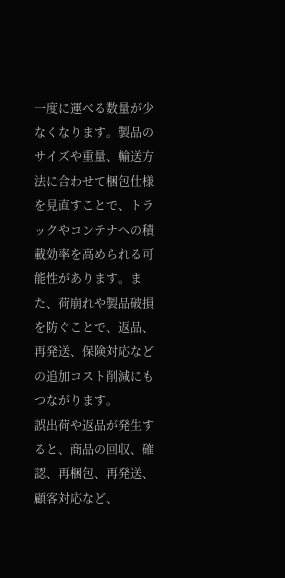一度に運べる数量が少なくなります。製品のサイズや重量、輸送方法に合わせて梱包仕様を見直すことで、トラックやコンテナへの積載効率を高められる可能性があります。また、荷崩れや製品破損を防ぐことで、返品、再発送、保険対応などの追加コスト削減にもつながります。
誤出荷や返品が発生すると、商品の回収、確認、再梱包、再発送、顧客対応など、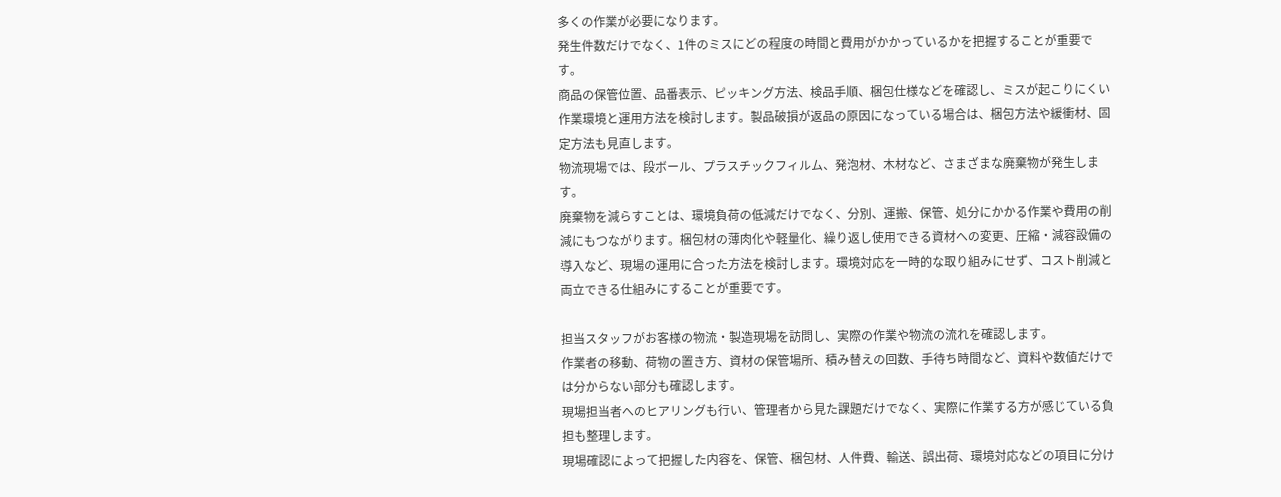多くの作業が必要になります。
発生件数だけでなく、1件のミスにどの程度の時間と費用がかかっているかを把握することが重要です。
商品の保管位置、品番表示、ピッキング方法、検品手順、梱包仕様などを確認し、ミスが起こりにくい作業環境と運用方法を検討します。製品破損が返品の原因になっている場合は、梱包方法や緩衝材、固定方法も見直します。
物流現場では、段ボール、プラスチックフィルム、発泡材、木材など、さまざまな廃棄物が発生します。
廃棄物を減らすことは、環境負荷の低減だけでなく、分別、運搬、保管、処分にかかる作業や費用の削減にもつながります。梱包材の薄肉化や軽量化、繰り返し使用できる資材への変更、圧縮・減容設備の導入など、現場の運用に合った方法を検討します。環境対応を一時的な取り組みにせず、コスト削減と両立できる仕組みにすることが重要です。

担当スタッフがお客様の物流・製造現場を訪問し、実際の作業や物流の流れを確認します。
作業者の移動、荷物の置き方、資材の保管場所、積み替えの回数、手待ち時間など、資料や数値だけでは分からない部分も確認します。
現場担当者へのヒアリングも行い、管理者から見た課題だけでなく、実際に作業する方が感じている負担も整理します。
現場確認によって把握した内容を、保管、梱包材、人件費、輸送、誤出荷、環境対応などの項目に分け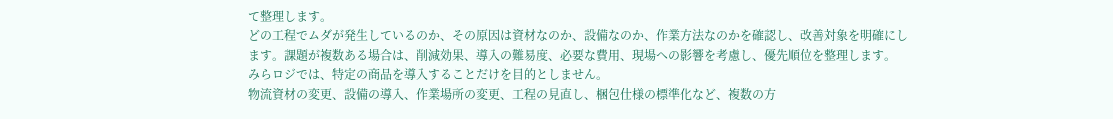て整理します。
どの工程でムダが発生しているのか、その原因は資材なのか、設備なのか、作業方法なのかを確認し、改善対象を明確にします。課題が複数ある場合は、削減効果、導入の難易度、必要な費用、現場への影響を考慮し、優先順位を整理します。
みらロジでは、特定の商品を導入することだけを目的としません。
物流資材の変更、設備の導入、作業場所の変更、工程の見直し、梱包仕様の標準化など、複数の方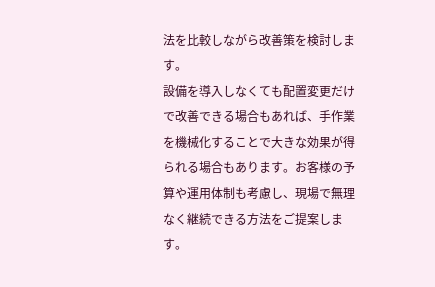法を比較しながら改善策を検討します。
設備を導入しなくても配置変更だけで改善できる場合もあれば、手作業を機械化することで大きな効果が得られる場合もあります。お客様の予算や運用体制も考慮し、現場で無理なく継続できる方法をご提案します。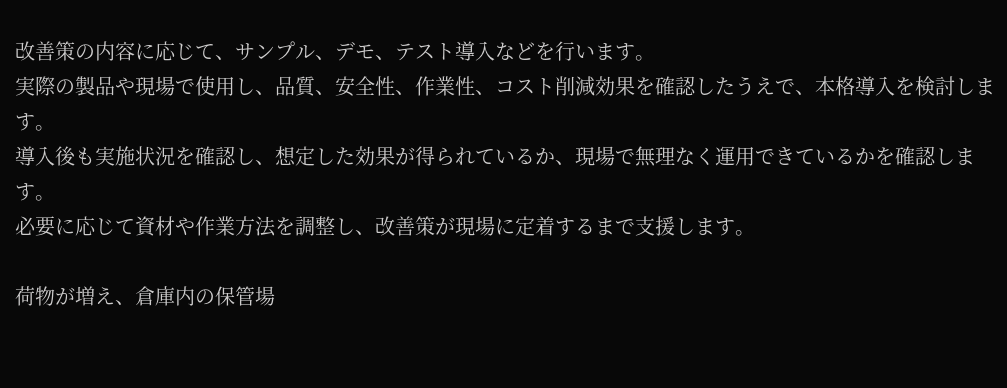改善策の内容に応じて、サンプル、デモ、テスト導入などを行います。
実際の製品や現場で使用し、品質、安全性、作業性、コスト削減効果を確認したうえで、本格導入を検討します。
導入後も実施状況を確認し、想定した効果が得られているか、現場で無理なく運用できているかを確認します。
必要に応じて資材や作業方法を調整し、改善策が現場に定着するまで支援します。

荷物が増え、倉庫内の保管場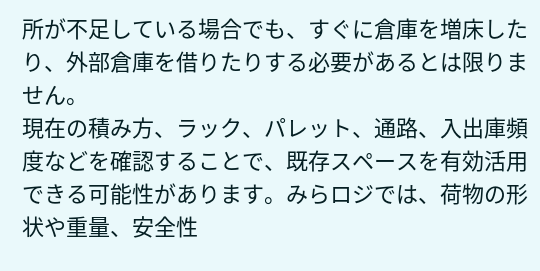所が不足している場合でも、すぐに倉庫を増床したり、外部倉庫を借りたりする必要があるとは限りません。
現在の積み方、ラック、パレット、通路、入出庫頻度などを確認することで、既存スペースを有効活用できる可能性があります。みらロジでは、荷物の形状や重量、安全性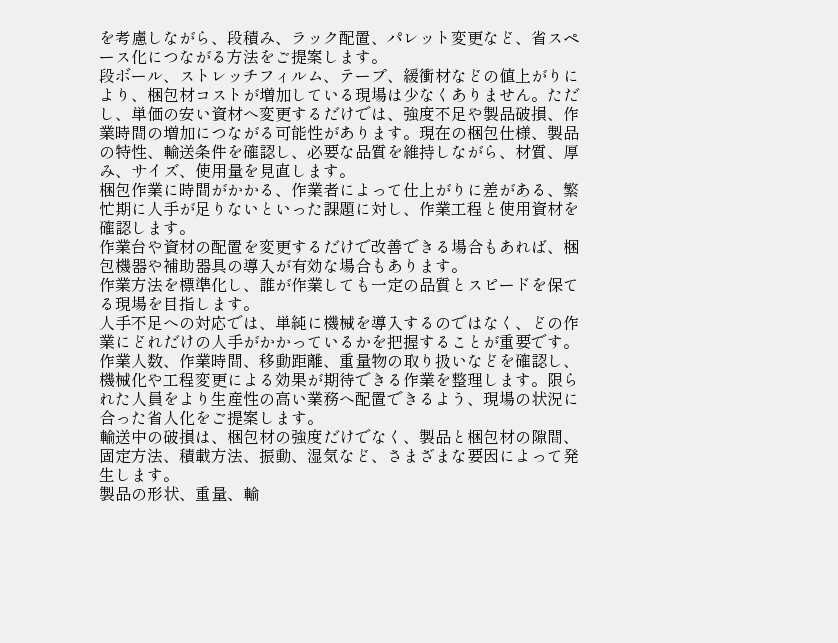を考慮しながら、段積み、ラック配置、パレット変更など、省スペース化につながる方法をご提案します。
段ボール、ストレッチフィルム、テープ、緩衝材などの値上がりにより、梱包材コストが増加している現場は少なくありません。ただし、単価の安い資材へ変更するだけでは、強度不足や製品破損、作業時間の増加につながる可能性があります。現在の梱包仕様、製品の特性、輸送条件を確認し、必要な品質を維持しながら、材質、厚み、サイズ、使用量を見直します。
梱包作業に時間がかかる、作業者によって仕上がりに差がある、繁忙期に人手が足りないといった課題に対し、作業工程と使用資材を確認します。
作業台や資材の配置を変更するだけで改善できる場合もあれば、梱包機器や補助器具の導入が有効な場合もあります。
作業方法を標準化し、誰が作業しても一定の品質とスピードを保てる現場を目指します。
人手不足への対応では、単純に機械を導入するのではなく、どの作業にどれだけの人手がかかっているかを把握することが重要です。作業人数、作業時間、移動距離、重量物の取り扱いなどを確認し、機械化や工程変更による効果が期待できる作業を整理します。限られた人員をより生産性の高い業務へ配置できるよう、現場の状況に合った省人化をご提案します。
輸送中の破損は、梱包材の強度だけでなく、製品と梱包材の隙間、固定方法、積載方法、振動、湿気など、さまざまな要因によって発生します。
製品の形状、重量、輸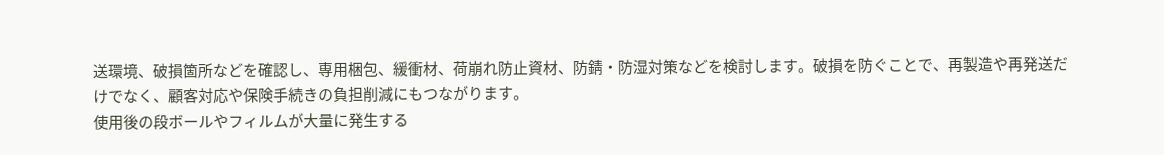送環境、破損箇所などを確認し、専用梱包、緩衝材、荷崩れ防止資材、防錆・防湿対策などを検討します。破損を防ぐことで、再製造や再発送だけでなく、顧客対応や保険手続きの負担削減にもつながります。
使用後の段ボールやフィルムが大量に発生する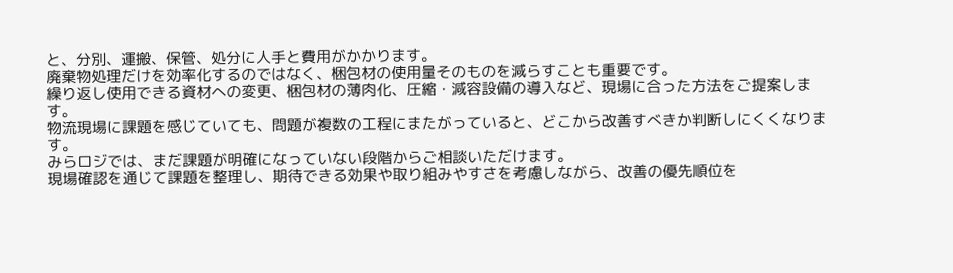と、分別、運搬、保管、処分に人手と費用がかかります。
廃棄物処理だけを効率化するのではなく、梱包材の使用量そのものを減らすことも重要です。
繰り返し使用できる資材への変更、梱包材の薄肉化、圧縮・減容設備の導入など、現場に合った方法をご提案します。
物流現場に課題を感じていても、問題が複数の工程にまたがっていると、どこから改善すべきか判断しにくくなります。
みらロジでは、まだ課題が明確になっていない段階からご相談いただけます。
現場確認を通じて課題を整理し、期待できる効果や取り組みやすさを考慮しながら、改善の優先順位を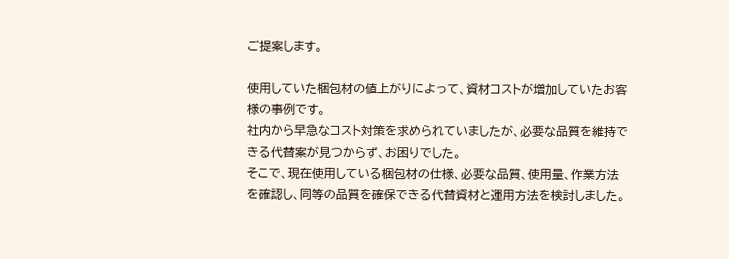ご提案します。

使用していた梱包材の値上がりによって、資材コストが増加していたお客様の事例です。
社内から早急なコスト対策を求められていましたが、必要な品質を維持できる代替案が見つからず、お困りでした。
そこで、現在使用している梱包材の仕様、必要な品質、使用量、作業方法を確認し、同等の品質を確保できる代替資材と運用方法を検討しました。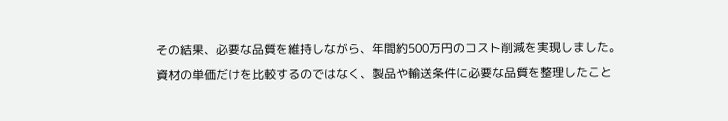その結果、必要な品質を維持しながら、年間約500万円のコスト削減を実現しました。
資材の単価だけを比較するのではなく、製品や輸送条件に必要な品質を整理したこと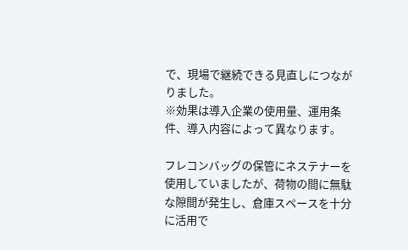で、現場で継続できる見直しにつながりました。
※効果は導入企業の使用量、運用条件、導入内容によって異なります。

フレコンバッグの保管にネステナーを使用していましたが、荷物の間に無駄な隙間が発生し、倉庫スペースを十分に活用で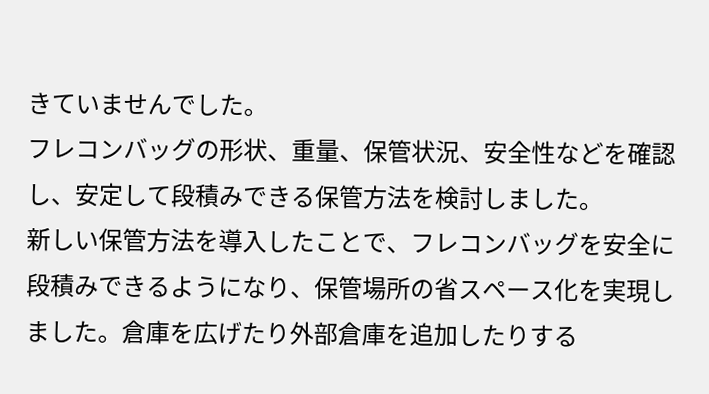きていませんでした。
フレコンバッグの形状、重量、保管状況、安全性などを確認し、安定して段積みできる保管方法を検討しました。
新しい保管方法を導入したことで、フレコンバッグを安全に段積みできるようになり、保管場所の省スペース化を実現しました。倉庫を広げたり外部倉庫を追加したりする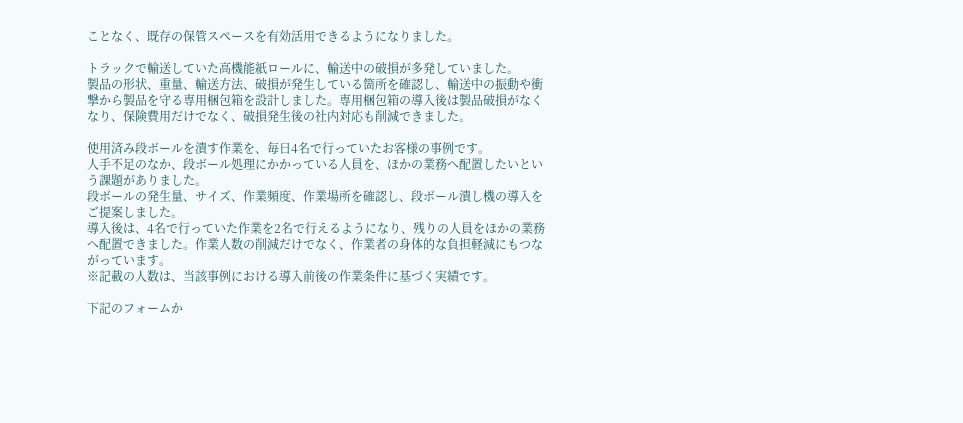ことなく、既存の保管スペースを有効活用できるようになりました。

トラックで輸送していた高機能紙ロールに、輸送中の破損が多発していました。
製品の形状、重量、輸送方法、破損が発生している箇所を確認し、輸送中の振動や衝撃から製品を守る専用梱包箱を設計しました。専用梱包箱の導入後は製品破損がなくなり、保険費用だけでなく、破損発生後の社内対応も削減できました。

使用済み段ボールを潰す作業を、毎日4名で行っていたお客様の事例です。
人手不足のなか、段ボール処理にかかっている人員を、ほかの業務へ配置したいという課題がありました。
段ボールの発生量、サイズ、作業頻度、作業場所を確認し、段ボール潰し機の導入をご提案しました。
導入後は、4名で行っていた作業を2名で行えるようになり、残りの人員をほかの業務へ配置できました。作業人数の削減だけでなく、作業者の身体的な負担軽減にもつながっています。
※記載の人数は、当該事例における導入前後の作業条件に基づく実績です。

下記のフォームか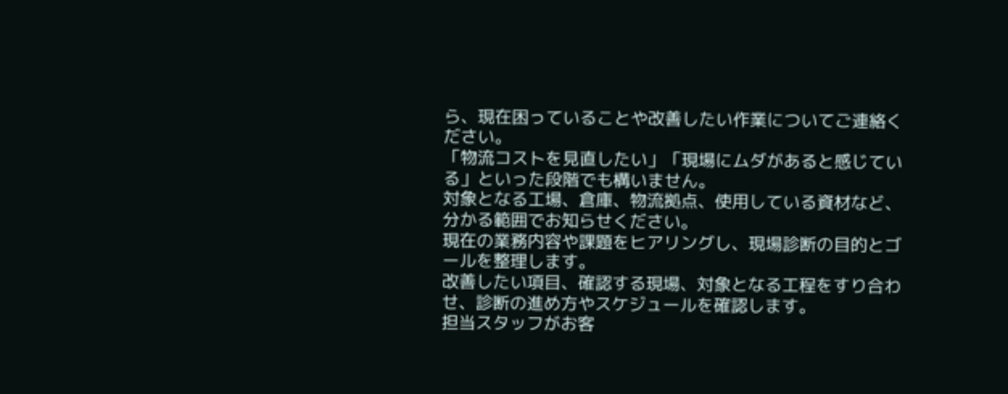ら、現在困っていることや改善したい作業についてご連絡ください。
「物流コストを見直したい」「現場にムダがあると感じている」といった段階でも構いません。
対象となる工場、倉庫、物流拠点、使用している資材など、分かる範囲でお知らせください。
現在の業務内容や課題をヒアリングし、現場診断の目的とゴールを整理します。
改善したい項目、確認する現場、対象となる工程をすり合わせ、診断の進め方やスケジュールを確認します。
担当スタッフがお客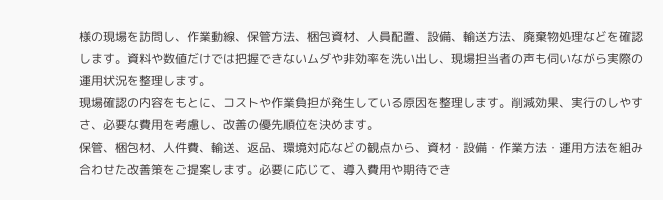様の現場を訪問し、作業動線、保管方法、梱包資材、人員配置、設備、輸送方法、廃棄物処理などを確認します。資料や数値だけでは把握できないムダや非効率を洗い出し、現場担当者の声も伺いながら実際の運用状況を整理します。
現場確認の内容をもとに、コストや作業負担が発生している原因を整理します。削減効果、実行のしやすさ、必要な費用を考慮し、改善の優先順位を決めます。
保管、梱包材、人件費、輸送、返品、環境対応などの観点から、資材・設備・作業方法・運用方法を組み合わせた改善策をご提案します。必要に応じて、導入費用や期待でき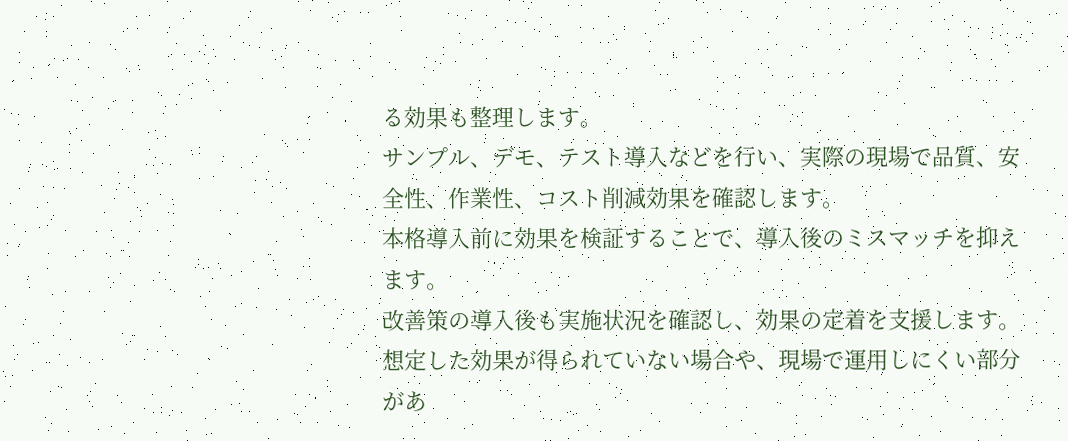る効果も整理します。
サンプル、デモ、テスト導入などを行い、実際の現場で品質、安全性、作業性、コスト削減効果を確認します。
本格導入前に効果を検証することで、導入後のミスマッチを抑えます。
改善策の導入後も実施状況を確認し、効果の定着を支援します。
想定した効果が得られていない場合や、現場で運用しにくい部分があ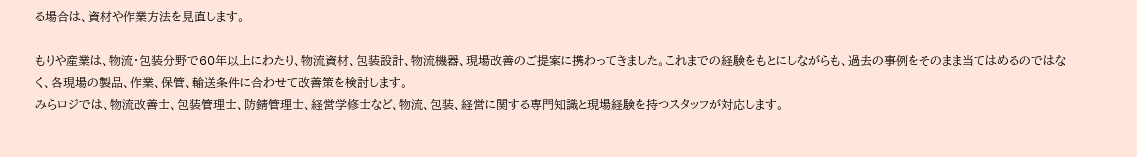る場合は、資材や作業方法を見直します。

もりや産業は、物流・包装分野で60年以上にわたり、物流資材、包装設計、物流機器、現場改善のご提案に携わってきました。これまでの経験をもとにしながらも、過去の事例をそのまま当てはめるのではなく、各現場の製品、作業、保管、輸送条件に合わせて改善策を検討します。
みらロジでは、物流改善士、包装管理士、防錆管理士、経営学修士など、物流、包装、経営に関する専門知識と現場経験を持つスタッフが対応します。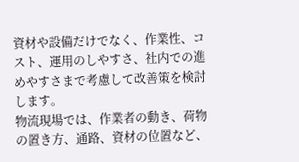資材や設備だけでなく、作業性、コスト、運用のしやすさ、社内での進めやすさまで考慮して改善策を検討します。
物流現場では、作業者の動き、荷物の置き方、通路、資材の位置など、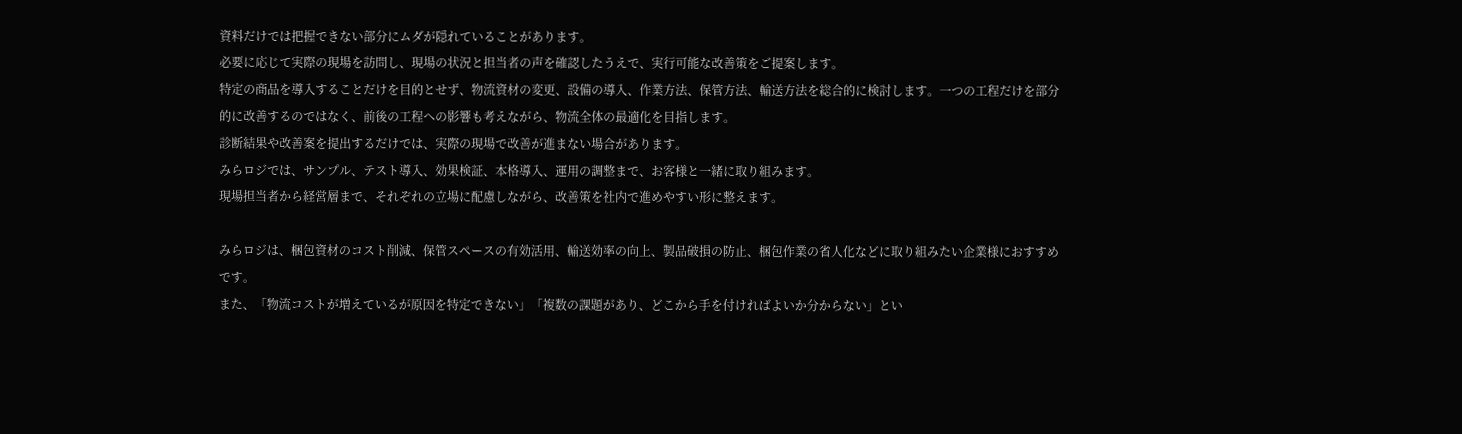資料だけでは把握できない部分にムダが隠れていることがあります。
必要に応じて実際の現場を訪問し、現場の状況と担当者の声を確認したうえで、実行可能な改善策をご提案します。
特定の商品を導入することだけを目的とせず、物流資材の変更、設備の導入、作業方法、保管方法、輸送方法を総合的に検討します。一つの工程だけを部分的に改善するのではなく、前後の工程への影響も考えながら、物流全体の最適化を目指します。
診断結果や改善案を提出するだけでは、実際の現場で改善が進まない場合があります。
みらロジでは、サンプル、テスト導入、効果検証、本格導入、運用の調整まで、お客様と一緒に取り組みます。
現場担当者から経営層まで、それぞれの立場に配慮しながら、改善策を社内で進めやすい形に整えます。

みらロジは、梱包資材のコスト削減、保管スペースの有効活用、輸送効率の向上、製品破損の防止、梱包作業の省人化などに取り組みたい企業様におすすめです。
また、「物流コストが増えているが原因を特定できない」「複数の課題があり、どこから手を付ければよいか分からない」とい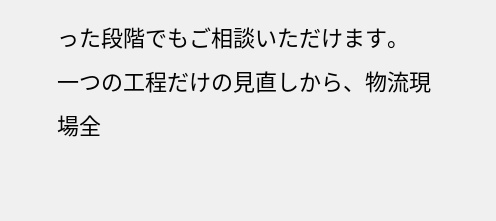った段階でもご相談いただけます。
一つの工程だけの見直しから、物流現場全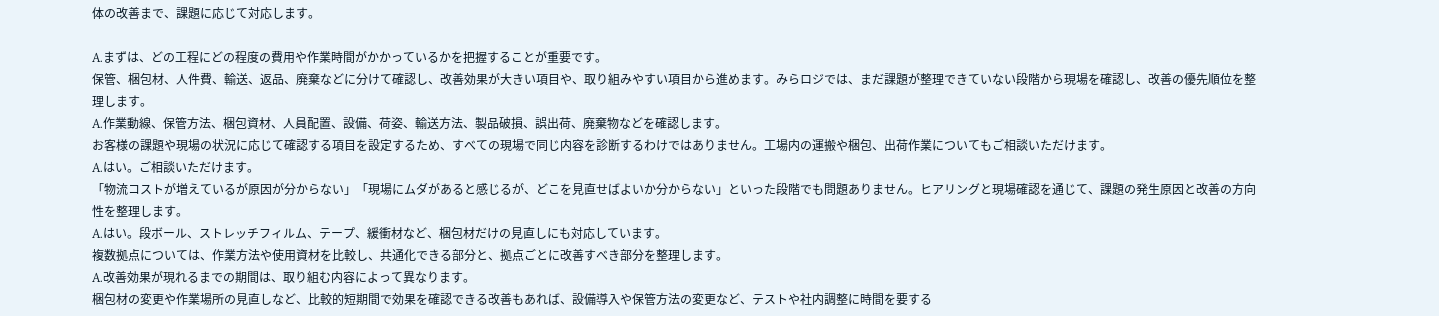体の改善まで、課題に応じて対応します。

A.まずは、どの工程にどの程度の費用や作業時間がかかっているかを把握することが重要です。
保管、梱包材、人件費、輸送、返品、廃棄などに分けて確認し、改善効果が大きい項目や、取り組みやすい項目から進めます。みらロジでは、まだ課題が整理できていない段階から現場を確認し、改善の優先順位を整理します。
A.作業動線、保管方法、梱包資材、人員配置、設備、荷姿、輸送方法、製品破損、誤出荷、廃棄物などを確認します。
お客様の課題や現場の状況に応じて確認する項目を設定するため、すべての現場で同じ内容を診断するわけではありません。工場内の運搬や梱包、出荷作業についてもご相談いただけます。
A.はい。ご相談いただけます。
「物流コストが増えているが原因が分からない」「現場にムダがあると感じるが、どこを見直せばよいか分からない」といった段階でも問題ありません。ヒアリングと現場確認を通じて、課題の発生原因と改善の方向性を整理します。
A.はい。段ボール、ストレッチフィルム、テープ、緩衝材など、梱包材だけの見直しにも対応しています。
複数拠点については、作業方法や使用資材を比較し、共通化できる部分と、拠点ごとに改善すべき部分を整理します。
A.改善効果が現れるまでの期間は、取り組む内容によって異なります。
梱包材の変更や作業場所の見直しなど、比較的短期間で効果を確認できる改善もあれば、設備導入や保管方法の変更など、テストや社内調整に時間を要する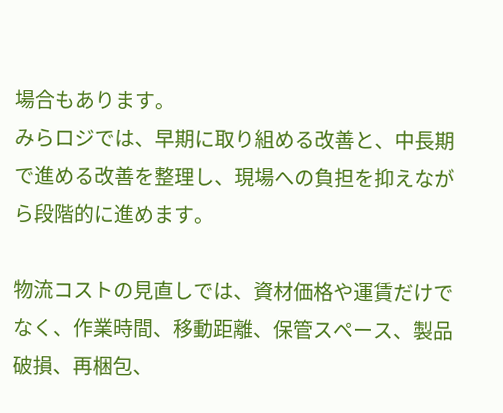場合もあります。
みらロジでは、早期に取り組める改善と、中長期で進める改善を整理し、現場への負担を抑えながら段階的に進めます。

物流コストの見直しでは、資材価格や運賃だけでなく、作業時間、移動距離、保管スペース、製品破損、再梱包、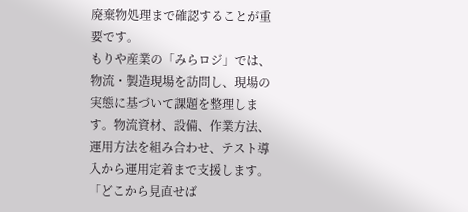廃棄物処理まで確認することが重要です。
もりや産業の「みらロジ」では、物流・製造現場を訪問し、現場の実態に基づいて課題を整理します。物流資材、設備、作業方法、運用方法を組み合わせ、テスト導入から運用定着まで支援します。
「どこから見直せば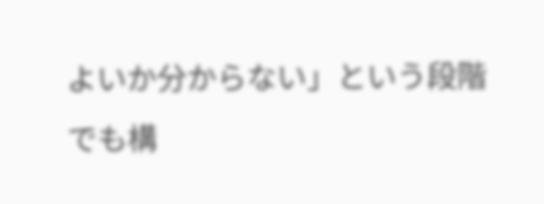よいか分からない」という段階でも構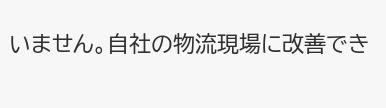いません。自社の物流現場に改善でき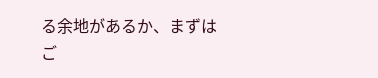る余地があるか、まずはご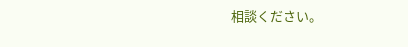相談ください。